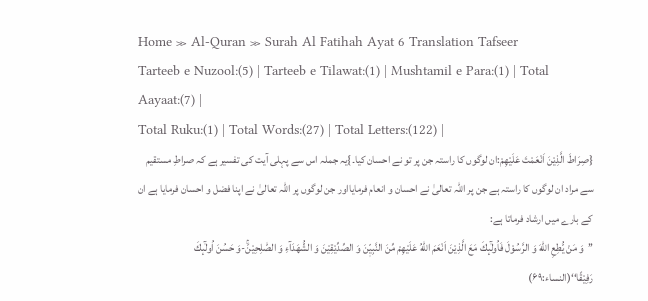Home ≫ Al-Quran ≫ Surah Al Fatihah Ayat 6 Translation Tafseer
Tarteeb e Nuzool:(5) | Tarteeb e Tilawat:(1) | Mushtamil e Para:(1) | Total Aayaat:(7) |
Total Ruku:(1) | Total Words:(27) | Total Letters:(122) |
{صِرَاطَ الَّذِیْنَ اَنْعَمْتَ عَلَیْهِمْ:ان لوگوں کا راستہ جن پر تو نے احسان کیا۔}یہ جملہ اس سے پہلی آیت کی تفسیر ہے کہ صراطِ مستقیم سے مراد ان لوگوں کا راستہ ہے جن پر اللہ تعالیٰ نے احسان و انعام فرمایااور جن لوگوں پر اللہ تعالیٰ نے اپنا فضل و احسان فرمایا ہے ان کے بارے میں ارشاد فرماتا ہے:
’’وَ مَنْ یُّطِعِ اللّٰهَ وَ الرَّسُوْلَ فَاُولٰٓىٕكَ مَعَ الَّذِیْنَ اَنْعَمَ اللّٰهُ عَلَیْهِمْ مِّنَ النَّبِیّٖنَ وَ الصِّدِّیْقِیْنَ وَ الشُّهَدَآءِ وَ الصّٰلِحِیْنَۚ-وَ حَسُنَ اُولٰٓىٕكَ رَفِیْقًا‘‘(النساء:۶۹)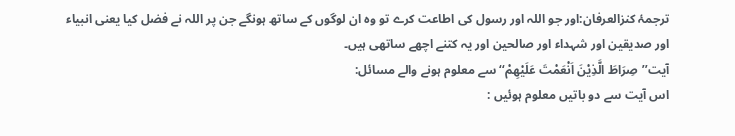ترجمۂ کنزالعرفان:اور جو اللہ اور رسول کی اطاعت کرے تو وہ ان لوگوں کے ساتھ ہونگے جن پر اللہ نے فضل کیا یعنی انبیاء اور صدیقین اور شہداء اور صالحین اور یہ کتنے اچھے ساتھی ہیں۔
آیت’’صِرَاطَ الَّذِیْنَ اَنْعَمْتَ عَلَیْهِمْ‘‘ سے معلوم ہونے والے مسائل:
اس آیت سے دو باتیں معلوم ہوئیں :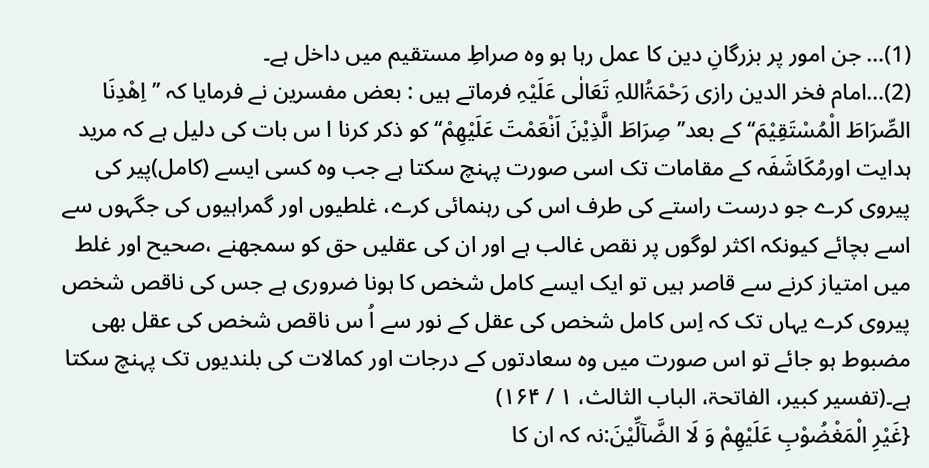(1)… جن امور پر بزرگانِ دین کا عمل رہا ہو وہ صراطِ مستقیم میں داخل ہے۔
(2)…امام فخر الدین رازی رَحْمَۃُاللہِ تَعَالٰی عَلَیْہِ فرماتے ہیں : بعض مفسرین نے فرمایا کہ ’’اِهْدِنَا الصِّرَاطَ الْمُسْتَقِیْمَ‘‘ کے بعد’’صِرَاطَ الَّذِیْنَ اَنْعَمْتَ عَلَیْهِمْ‘‘ کو ذکر کرنا ا س بات کی دلیل ہے کہ مرید ہدایت اورمُکَاشَفَہ کے مقامات تک اسی صورت پہنچ سکتا ہے جب وہ کسی ایسے (کامل)پیر کی پیروی کرے جو درست راستے کی طرف اس کی رہنمائی کرے، غلطیوں اور گمراہیوں کی جگہوں سے اسے بچائے کیونکہ اکثر لوگوں پر نقص غالب ہے اور ان کی عقلیں حق کو سمجھنے ،صحیح اور غلط میں امتیاز کرنے سے قاصر ہیں تو ایک ایسے کامل شخص کا ہونا ضروری ہے جس کی ناقص شخص پیروی کرے یہاں تک کہ اِس کامل شخص کی عقل کے نور سے اُ س ناقص شخص کی عقل بھی مضبوط ہو جائے تو اس صورت میں وہ سعادتوں کے درجات اور کمالات کی بلندیوں تک پہنچ سکتا ہے۔(تفسیر کبیر، الفاتحۃ، الباب الثالث، ۱ / ۱۶۴)
{غَیْرِ الْمَغْضُوْبِ عَلَیْهِمْ وَ لَا الضَّآلِّیْنَ:نہ کہ ان کا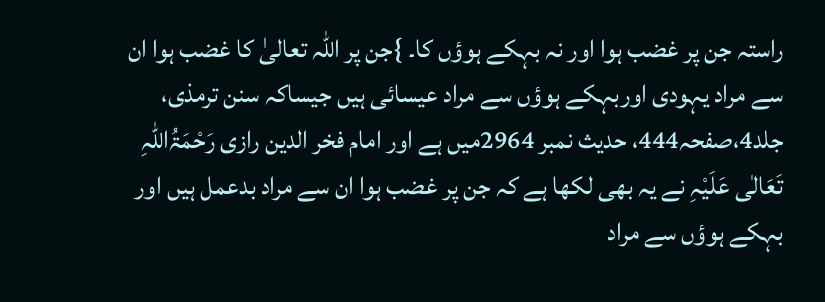راستہ جن پر غضب ہوا اور نہ بہکے ہوؤں کا۔ }جن پر اللہ تعالیٰ کا غضب ہوا ان سے مراد یہودی اوربہکے ہوؤں سے مراد عیسائی ہیں جیساکہ سنن ترمذی، جلد4،صفحہ444، حدیث نمبر 2964میں ہے اور امام فخر الدین رازی رَحْمَۃُاللہِ تَعَالٰی عَلَیْہِ نے یہ بھی لکھا ہے کہ جن پر غضب ہوا ان سے مراد بدعمل ہیں اور بہکے ہوؤں سے مراد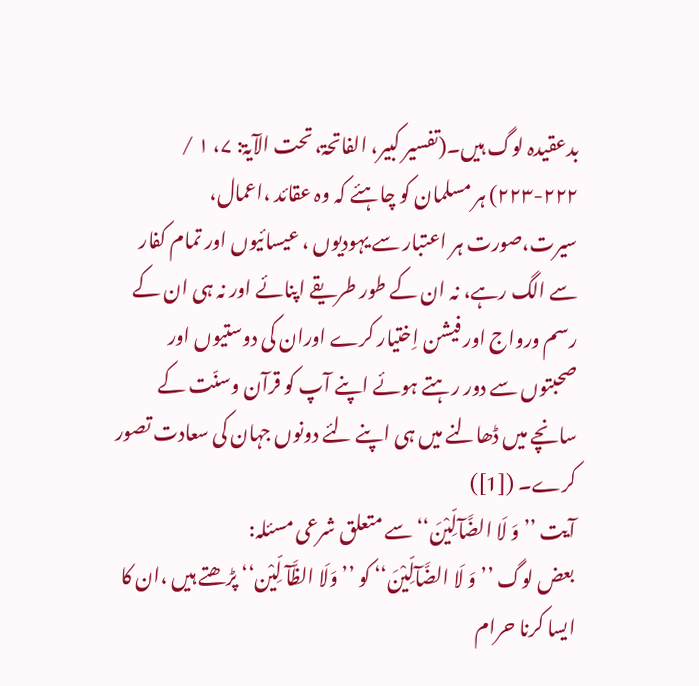بدعقیدہ لوگ ہیں۔(تفسیر کبیر، الفاتحۃ، تحت الآیۃ: ۷، ۱ / ۲۲۲-۲۲۳) ہر مسلمان کو چاہئے کہ وہ عقائد ،اعمال، سیرت،صورت ہر اعتبار سے یہودیوں ، عیسائیوں اور تمام کفار سے الگ رہے، نہ ان کے طور طریقے اپنائے اور نہ ہی ان کے رسم ورواج اور فیشن اِختیار کرے اوران کی دوستیوں اور صحبتوں سے دور رہتے ہوئے اپنے آپ کو قرآن وسنّت کے سانچے میں ڈھالنے میں ہی اپنے لئے دونوں جہان کی سعادت تصور کرے۔ ([1])
آیت ’’وَ لَا الضَّآلِّیْنَ‘‘ سے متعلق شرعی مسئلہ:
بعض لوگ ’’وَ لَا الضَّآلِّیْنَ‘‘ کو ’’وَلَا الظَّآ لِّیْن‘‘ پڑھتے ہیں ،ان کا ایسا کرنا حرام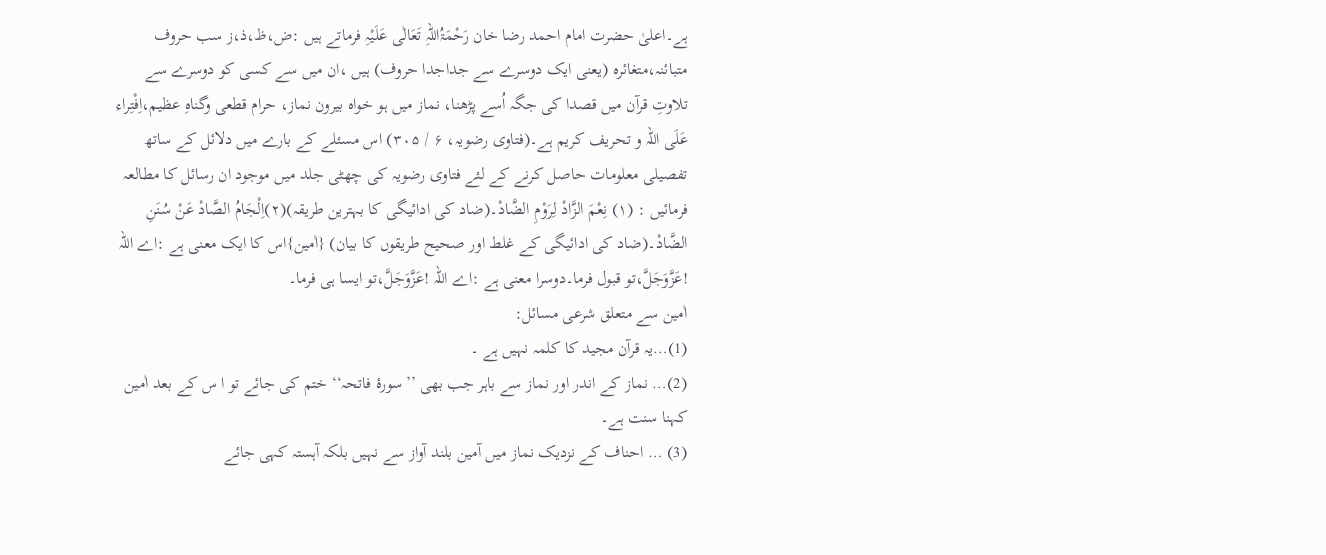ہے۔اعلیٰ حضرت امام احمد رضا خان رَحْمَۃُاللہِ تَعَالٰی عَلَیْہِ فرماتے ہیں :ض،ظ،ذ،ز سب حروف متبائنہ،متغائرہ (یعنی ایک دوسرے سے جداجدا حروف) ہیں ،ان میں سے کسی کو دوسرے سے تلاوتِ قرآن میں قصدا کی جگہ اُسے پڑھنا، نماز میں ہو خواہ بیرون نماز، حرام قطعی وگناہِ عظیم،اِفْتِراء عَلَی اللہ و تحریف کریم ہے۔(فتاوی رضویہ، ۶ / ۳۰۵) اس مسئلے کے بارے میں دلائل کے ساتھ تفصیلی معلومات حاصل کرنے کے لئے فتاوی رضویہ کی چھٹی جلد میں موجود ان رسائل کا مطالعہ فرمائیں : (۱) نِعْمَ الزَّادْ لِرَوْمِ الضَّادْ۔(ضاد کی ادائیگی کا بہترین طریقہ)(۲)اِلْجَامُ الصَّادْ عَنْ سُنَنِ الضَّادْ۔(ضاد کی ادائیگی کے غلط اور صحیح طریقوں کا بیان) {اٰمین}اس کا ایک معنی ہے :اے اللہ !عَزَّوَجَلَّ،تو قبول فرما۔دوسرا معنی ہے :اے اللہ !عَزَّوَجَلَّ،تو ایسا ہی فرما۔
اٰمین سے متعلق شرعی مسائل:
(1)…یہ قرآن مجید کا کلمہ نہیں ہے ۔
(2)… نماز کے اندر اور نماز سے باہر جب بھی ’’سورۂ فاتحہ‘‘ ختم کی جائے تو ا س کے بعد اٰمین کہنا سنت ہے۔
(3) … احناف کے نزدیک نماز میں آمین بلند آواز سے نہیں بلکہ آہستہ کہی جائے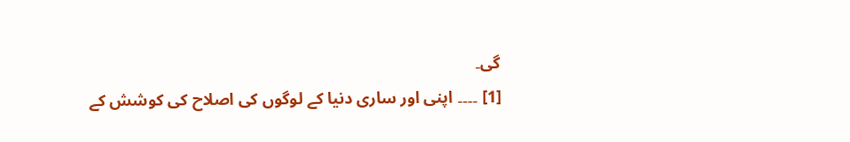گی۔
[1] ۔۔۔۔ اپنی اور ساری دنیا کے لوگوں کی اصلاح کی کوشش کے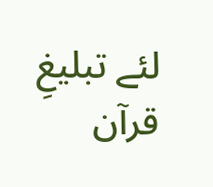لئے تبلیغِ قرآن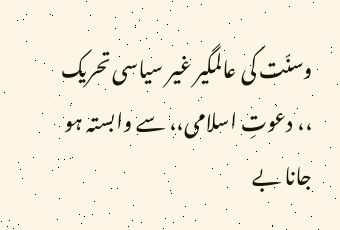وسنّت کی عالمگیر غیر سیاسی تحریک ،، دعوتِ اسلامی،، سے وابستہ ہو جانا بے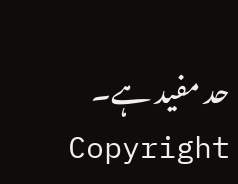حد مفید ہے۔
Copyright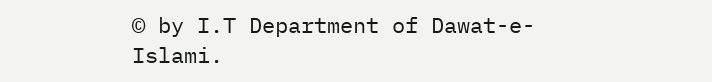© by I.T Department of Dawat-e-Islami.